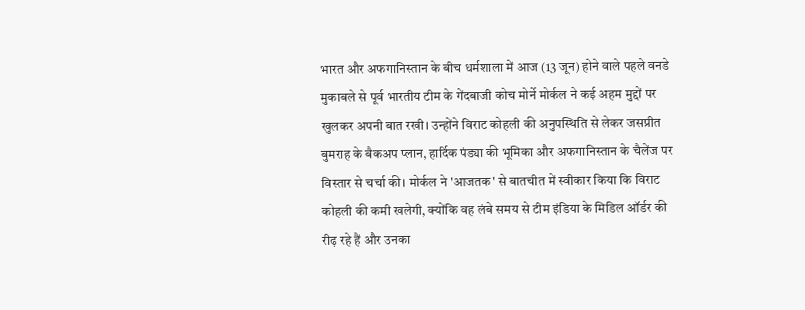भारत और अफगानिस्तान के बीच धर्मशाला में आज (13 जून) होने वाले पहले वनडे मुकाबले से पूर्व भारतीय टीम के गेंदबाजी कोच मोर्ने मोर्कल ने कई अहम मुद्दों पर खुलकर अपनी बात रखी। उन्होंने विराट कोहली की अनुपस्थिति से लेकर जसप्रीत बुमराह के बैकअप प्लान, हार्दिक पंड्या की भूमिका और अफगानिस्तान के चैलेंज पर विस्तार से चर्चा की। मोर्कल ने 'आजतक' से बातचीत में स्वीकार किया कि विराट कोहली की कमी खलेगी, क्योंकि वह लंबे समय से टीम इंडिया के मिडिल ऑर्डर की रीढ़ रहे हैं और उनका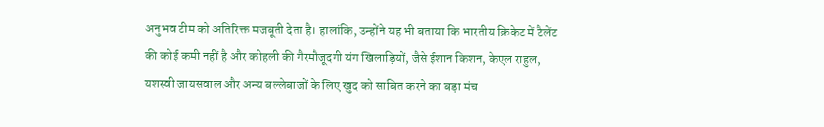अनुभव टीम को अतिरिक्त मजबूती देता है। हालांकि, उन्होंने यह भी बताया कि भारतीय क्रिकेट में टैलेंट की कोई कमी नहीं है और कोहली की गैरमौजूदगी यंग खिलाड़ियों, जैसे ईशान किशन, केएल राहुल, यशस्वी जायसवाल और अन्य बल्लेबाजों के लिए खुद को साबित करने का बड़ा मंच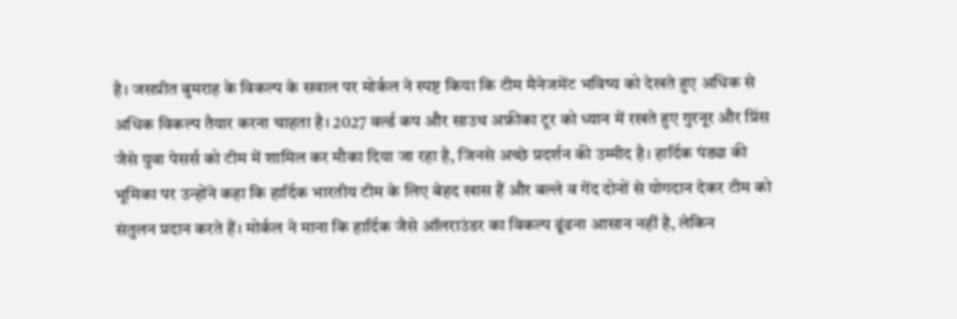है। जसप्रीत बुमराह के विकल्प के सवाल पर मोर्कल ने स्पष्ट किया कि टीम मैनेजमेंट भविष्य को देखते हुए अधिक से अधिक विकल्प तैयार करना चाहता है। 2027 वर्ल्ड कप और साउथ अफ्रीका टूर को ध्यान में रखते हुए गुरनूर और प्रिंस जैसे युवा पेसर्स को टीम में शामिल कर मौका दिया जा रहा है, जिनसे अच्छे प्रदर्शन की उम्मीद है। हार्दिक पंड्या की भूमिका पर उन्होंने कहा कि हार्दिक भारतीय टीम के लिए बेहद खास हैं और बल्ले व गेंद दोनों से योगदान देकर टीम को संतुलन प्रदान करते हैं। मोर्कल ने माना कि हार्दिक जैसे ऑलराउंडर का विकल्प ढूंढना आसान नहीं है, लेकिन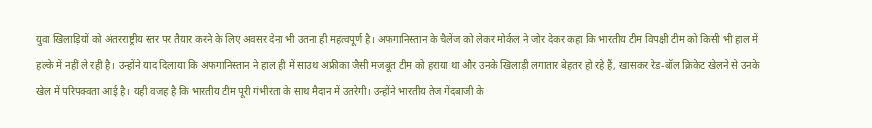युवा खिलाड़ियों को अंतरराष्ट्रीय स्तर पर तैयार करने के लिए अवसर देना भी उतना ही महत्वपूर्ण है। अफगानिस्तान के चैलेंज को लेकर मोर्कल ने जोर देकर कहा कि भारतीय टीम विपक्षी टीम को किसी भी हाल में हल्के में नहीं ले रही है। उन्होंने याद दिलाया कि अफगानिस्तान ने हाल ही में साउथ अफ्रीका जैसी मजबूत टीम को हराया था और उनके खिलाड़ी लगातार बेहतर हो रहे हैं, खासकर रेड-बॉल क्रिकेट खेलने से उनके खेल में परिपक्वता आई है। यही वजह है कि भारतीय टीम पूरी गंभीरता के साथ मैदान में उतरेगी। उन्होंने भारतीय तेज गेंदबाजी के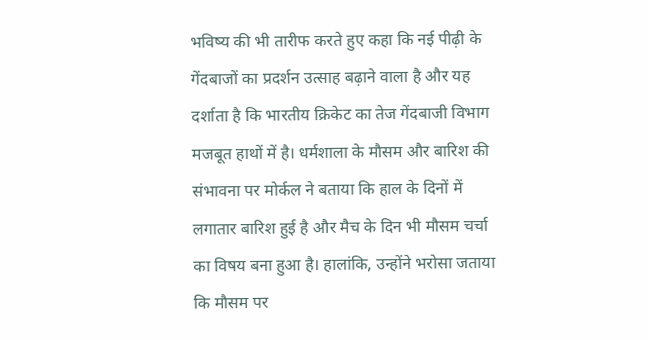भविष्य की भी तारीफ करते हुए कहा कि नई पीढ़ी के गेंदबाजों का प्रदर्शन उत्साह बढ़ाने वाला है और यह दर्शाता है कि भारतीय क्रिकेट का तेज गेंदबाजी विभाग मजबूत हाथों में है। धर्मशाला के मौसम और बारिश की संभावना पर मोर्कल ने बताया कि हाल के दिनों में लगातार बारिश हुई है और मैच के दिन भी मौसम चर्चा का विषय बना हुआ है। हालांकि, उन्होंने भरोसा जताया कि मौसम पर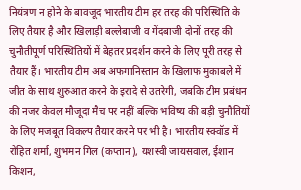नियंत्रण न होने के बावजूद भारतीय टीम हर तरह की परिस्थिति के लिए तैयार है और खिलाड़ी बल्लेबाजी व गेंदबाजी दोनों तरह की चुनौतीपूर्ण परिस्थितियों में बेहतर प्रदर्शन करने के लिए पूरी तरह से तैयार हैं। भारतीय टीम अब अफगानिस्तान के खिलाफ मुकाबले में जीत के साथ शुरुआत करने के इरादे से उतरेगी, जबकि टीम प्रबंधन की नजर केवल मौजूदा मैच पर नहीं बल्कि भविष्य की बड़ी चुनौतियों के लिए मजबूत विकल्प तैयार करने पर भी है। भारतीय स्क्वॉड में रोहित शर्मा, शुभमन गिल (कप्तान), यशस्वी जायसवाल, ईशान किशन,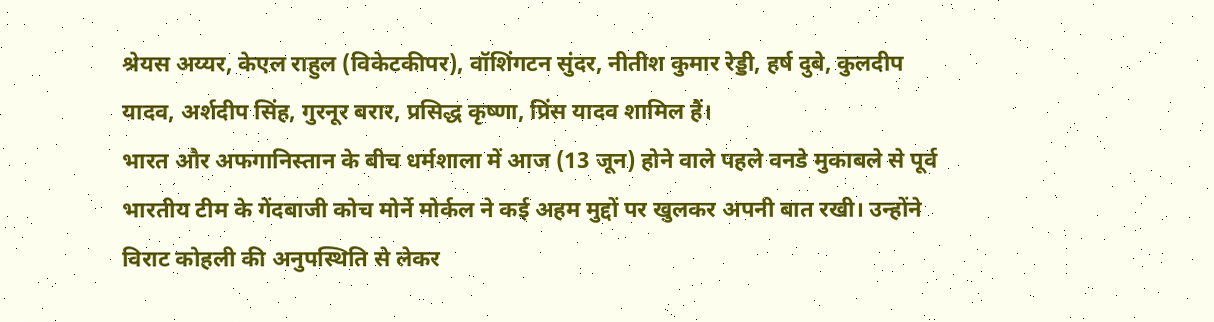श्रेयस अय्यर, केएल राहुल (विकेटकीपर), वॉशिंगटन सुंदर, नीतीश कुमार रेड्डी, हर्ष दुबे, कुलदीप यादव, अर्शदीप सिंह, गुरनूर बरार, प्रसिद्ध कृष्णा, प्रिंस यादव शामिल हैं।
भारत और अफगानिस्तान के बीच धर्मशाला में आज (13 जून) होने वाले पहले वनडे मुकाबले से पूर्व भारतीय टीम के गेंदबाजी कोच मोर्ने मोर्कल ने कई अहम मुद्दों पर खुलकर अपनी बात रखी। उन्होंने विराट कोहली की अनुपस्थिति से लेकर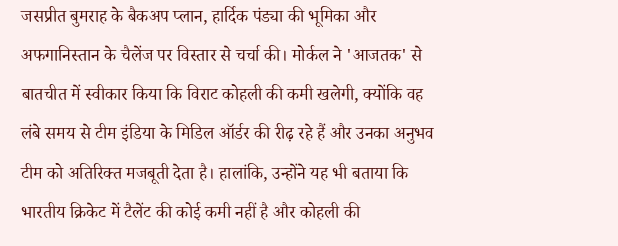जसप्रीत बुमराह के बैकअप प्लान, हार्दिक पंड्या की भूमिका और अफगानिस्तान के चैलेंज पर विस्तार से चर्चा की। मोर्कल ने 'आजतक' से बातचीत में स्वीकार किया कि विराट कोहली की कमी खलेगी, क्योंकि वह लंबे समय से टीम इंडिया के मिडिल ऑर्डर की रीढ़ रहे हैं और उनका अनुभव टीम को अतिरिक्त मजबूती देता है। हालांकि, उन्होंने यह भी बताया कि भारतीय क्रिकेट में टैलेंट की कोई कमी नहीं है और कोहली की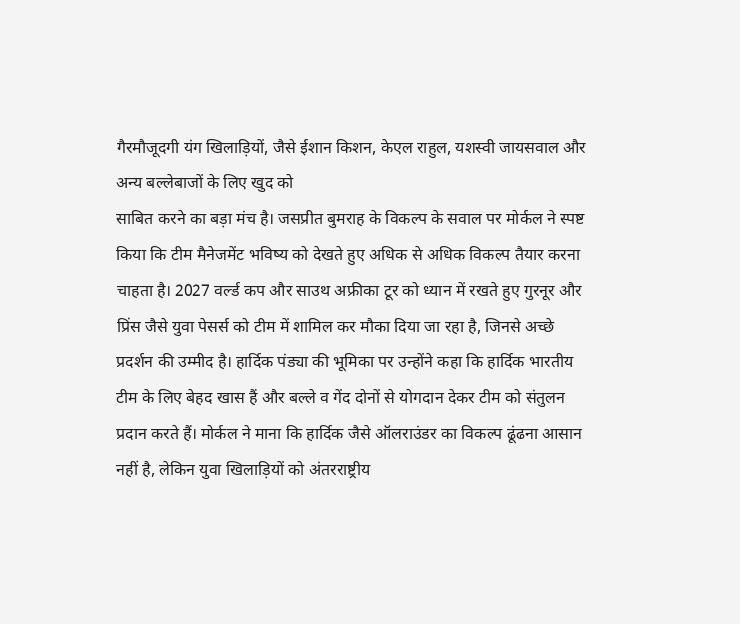गैरमौजूदगी यंग खिलाड़ियों, जैसे ईशान किशन, केएल राहुल, यशस्वी जायसवाल और अन्य बल्लेबाजों के लिए खुद को
साबित करने का बड़ा मंच है। जसप्रीत बुमराह के विकल्प के सवाल पर मोर्कल ने स्पष्ट किया कि टीम मैनेजमेंट भविष्य को देखते हुए अधिक से अधिक विकल्प तैयार करना चाहता है। 2027 वर्ल्ड कप और साउथ अफ्रीका टूर को ध्यान में रखते हुए गुरनूर और प्रिंस जैसे युवा पेसर्स को टीम में शामिल कर मौका दिया जा रहा है, जिनसे अच्छे प्रदर्शन की उम्मीद है। हार्दिक पंड्या की भूमिका पर उन्होंने कहा कि हार्दिक भारतीय टीम के लिए बेहद खास हैं और बल्ले व गेंद दोनों से योगदान देकर टीम को संतुलन प्रदान करते हैं। मोर्कल ने माना कि हार्दिक जैसे ऑलराउंडर का विकल्प ढूंढना आसान नहीं है, लेकिन युवा खिलाड़ियों को अंतरराष्ट्रीय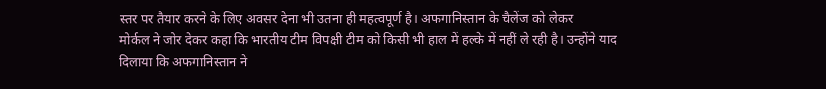स्तर पर तैयार करने के लिए अवसर देना भी उतना ही महत्वपूर्ण है। अफगानिस्तान के चैलेंज को लेकर
मोर्कल ने जोर देकर कहा कि भारतीय टीम विपक्षी टीम को किसी भी हाल में हल्के में नहीं ले रही है। उन्होंने याद दिलाया कि अफगानिस्तान ने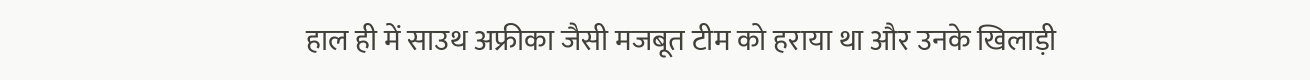हाल ही में साउथ अफ्रीका जैसी मजबूत टीम को हराया था और उनके खिलाड़ी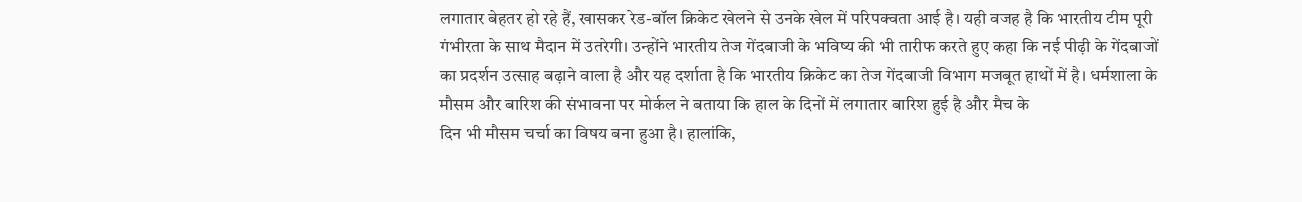लगातार बेहतर हो रहे हैं, खासकर रेड-बॉल क्रिकेट खेलने से उनके खेल में परिपक्वता आई है। यही वजह है कि भारतीय टीम पूरी गंभीरता के साथ मैदान में उतरेगी। उन्होंने भारतीय तेज गेंदबाजी के भविष्य की भी तारीफ करते हुए कहा कि नई पीढ़ी के गेंदबाजों का प्रदर्शन उत्साह बढ़ाने वाला है और यह दर्शाता है कि भारतीय क्रिकेट का तेज गेंदबाजी विभाग मजबूत हाथों में है। धर्मशाला के मौसम और बारिश की संभावना पर मोर्कल ने बताया कि हाल के दिनों में लगातार बारिश हुई है और मैच के
दिन भी मौसम चर्चा का विषय बना हुआ है। हालांकि,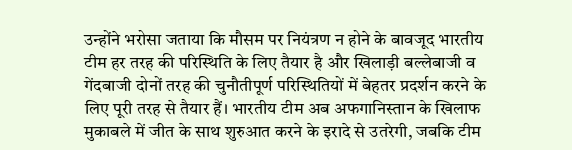उन्होंने भरोसा जताया कि मौसम पर नियंत्रण न होने के बावजूद भारतीय टीम हर तरह की परिस्थिति के लिए तैयार है और खिलाड़ी बल्लेबाजी व गेंदबाजी दोनों तरह की चुनौतीपूर्ण परिस्थितियों में बेहतर प्रदर्शन करने के लिए पूरी तरह से तैयार हैं। भारतीय टीम अब अफगानिस्तान के खिलाफ मुकाबले में जीत के साथ शुरुआत करने के इरादे से उतरेगी, जबकि टीम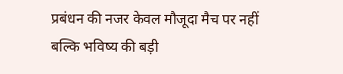प्रबंधन की नजर केवल मौजूदा मैच पर नहीं बल्कि भविष्य की बड़ी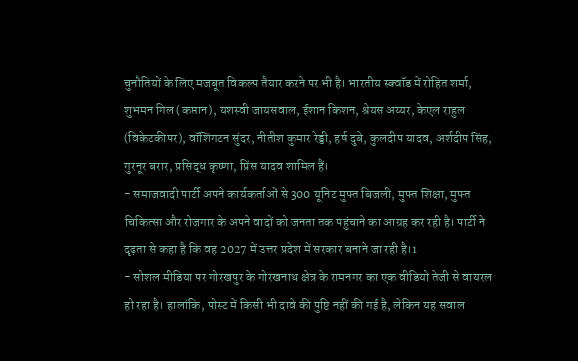चुनौतियों के लिए मजबूत विकल्प तैयार करने पर भी है। भारतीय स्क्वॉड में रोहित शर्मा, शुभमन गिल (कप्तान), यशस्वी जायसवाल, ईशान किशन, श्रेयस अय्यर, केएल राहुल (विकेटकीपर), वॉशिंगटन सुंदर, नीतीश कुमार रेड्डी, हर्ष दुबे, कुलदीप यादव, अर्शदीप सिंह, गुरनूर बरार, प्रसिद्ध कृष्णा, प्रिंस यादव शामिल हैं।
- समाजवादी पार्टी अपने कार्यकर्ताओं से 300 यूनिट मुफ्त बिजली, मुफ्त शिक्षा, मुफ्त चिकित्सा और रोजगार के अपने वादों को जनता तक पहुंचाने का आग्रह कर रही है। पार्टी ने दृढ़ता से कहा है कि वह 2027 में उत्तर प्रदेश में सरकार बनाने जा रही है।1
- सोशल मीडिया पर गोरखपुर के गोरखनाथ क्षेत्र के रामनगर का एक वीडियो तेजी से वायरल हो रहा है। हालांकि, पोस्ट में किसी भी दावे की पुष्टि नहीं की गई है, लेकिन यह सवाल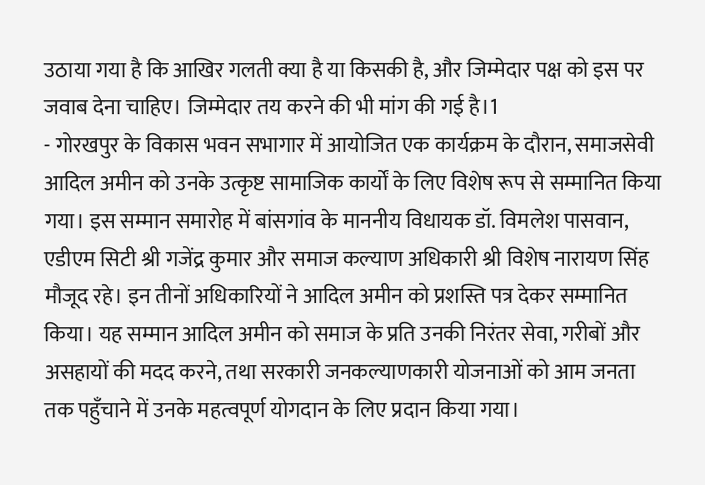उठाया गया है कि आखिर गलती क्या है या किसकी है, और जिम्मेदार पक्ष को इस पर जवाब देना चाहिए। जिम्मेदार तय करने की भी मांग की गई है।1
- गोरखपुर के विकास भवन सभागार में आयोजित एक कार्यक्रम के दौरान, समाजसेवी आदिल अमीन को उनके उत्कृष्ट सामाजिक कार्यों के लिए विशेष रूप से सम्मानित किया गया। इस सम्मान समारोह में बांसगांव के माननीय विधायक डॉ. विमलेश पासवान, एडीएम सिटी श्री गजेंद्र कुमार और समाज कल्याण अधिकारी श्री विशेष नारायण सिंह मौजूद रहे। इन तीनों अधिकारियों ने आदिल अमीन को प्रशस्ति पत्र देकर सम्मानित किया। यह सम्मान आदिल अमीन को समाज के प्रति उनकी निरंतर सेवा, गरीबों और असहायों की मदद करने, तथा सरकारी जनकल्याणकारी योजनाओं को आम जनता तक पहुँचाने में उनके महत्वपूर्ण योगदान के लिए प्रदान किया गया।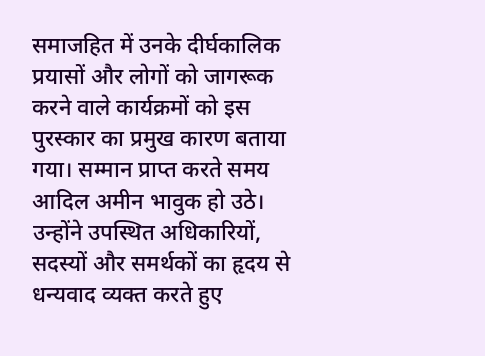समाजहित में उनके दीर्घकालिक प्रयासों और लोगों को जागरूक करने वाले कार्यक्रमों को इस पुरस्कार का प्रमुख कारण बताया गया। सम्मान प्राप्त करते समय आदिल अमीन भावुक हो उठे। उन्होंने उपस्थित अधिकारियों, सदस्यों और समर्थकों का हृदय से धन्यवाद व्यक्त करते हुए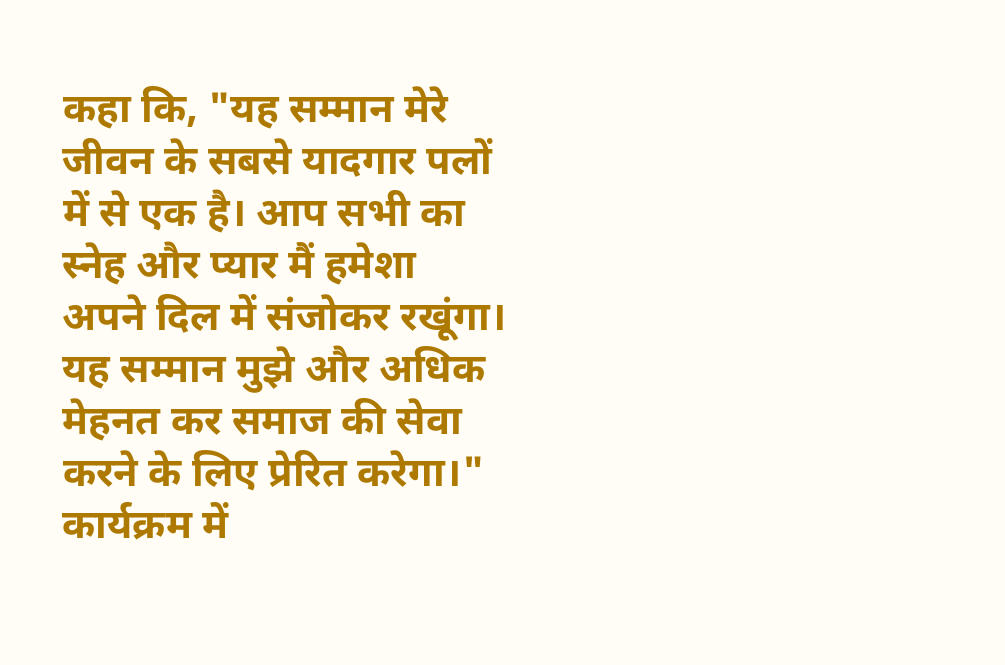कहा कि, "यह सम्मान मेरे जीवन के सबसे यादगार पलों में से एक है। आप सभी का स्नेह और प्यार मैं हमेशा अपने दिल में संजोकर रखूंगा। यह सम्मान मुझे और अधिक मेहनत कर समाज की सेवा करने के लिए प्रेरित करेगा।" कार्यक्रम में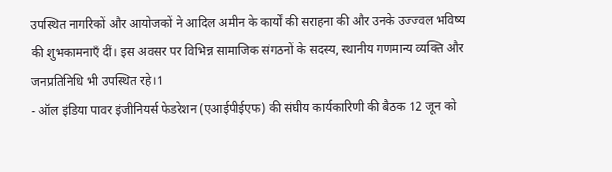उपस्थित नागरिकों और आयोजकों ने आदिल अमीन के कार्यों की सराहना की और उनके उज्ज्वल भविष्य की शुभकामनाएँ दीं। इस अवसर पर विभिन्न सामाजिक संगठनों के सदस्य, स्थानीय गणमान्य व्यक्ति और जनप्रतिनिधि भी उपस्थित रहे।1
- ऑल इंडिया पावर इंजीनियर्स फेडरेशन (एआईपीईएफ) की संघीय कार्यकारिणी की बैठक 12 जून को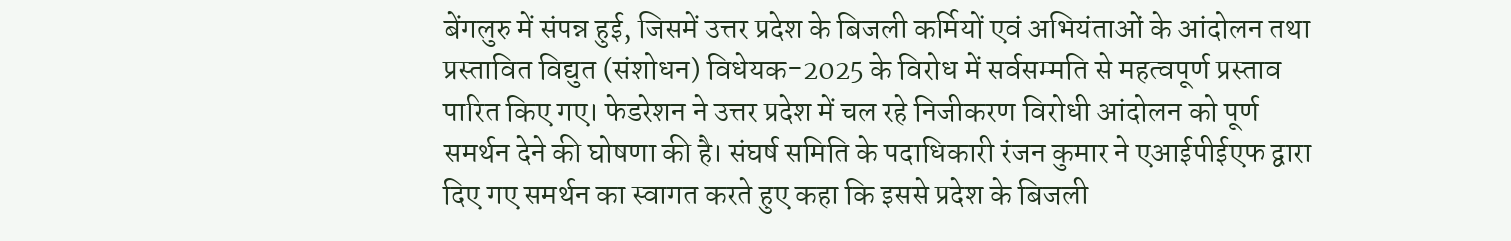बेंगलुरु में संपन्न हुई, जिसमें उत्तर प्रदेश के बिजली कर्मियों एवं अभियंताओं के आंदोलन तथा प्रस्तावित विद्युत (संशोधन) विधेयक-2025 के विरोध में सर्वसम्मति से महत्वपूर्ण प्रस्ताव पारित किए गए। फेडरेशन ने उत्तर प्रदेश में चल रहे निजीकरण विरोधी आंदोलन को पूर्ण समर्थन देने की घोषणा की है। संघर्ष समिति के पदाधिकारी रंजन कुमार ने एआईपीईएफ द्वारा दिए गए समर्थन का स्वागत करते हुए कहा कि इससे प्रदेश के बिजली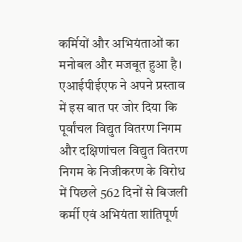कर्मियों और अभियंताओं का मनोबल और मजबूत हुआ है। एआईपीईएफ ने अपने प्रस्ताव में इस बात पर जोर दिया कि पूर्वांचल विद्युत वितरण निगम और दक्षिणांचल विद्युत वितरण निगम के निजीकरण के विरोध में पिछले 562 दिनों से बिजली कर्मी एवं अभियंता शांतिपूर्ण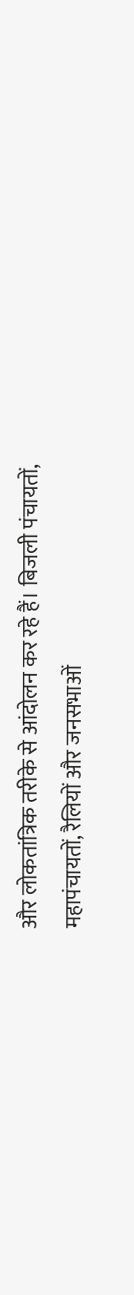और लोकतांत्रिक तरीके से आंदोलन कर रहे हैं। बिजली पंचायतों, महापंचायतों, रैलियों और जनसभाओं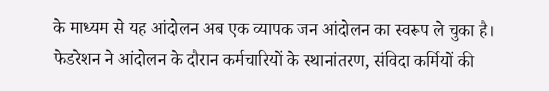के माध्यम से यह आंदोलन अब एक व्यापक जन आंदोलन का स्वरूप ले चुका है। फेडरेशन ने आंदोलन के दौरान कर्मचारियों के स्थानांतरण, संविदा कर्मियों की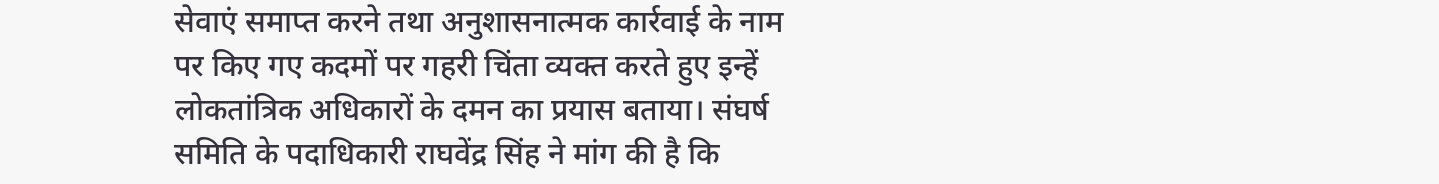सेवाएं समाप्त करने तथा अनुशासनात्मक कार्रवाई के नाम पर किए गए कदमों पर गहरी चिंता व्यक्त करते हुए इन्हें लोकतांत्रिक अधिकारों के दमन का प्रयास बताया। संघर्ष समिति के पदाधिकारी राघवेंद्र सिंह ने मांग की है कि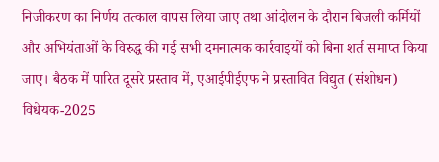निजीकरण का निर्णय तत्काल वापस लिया जाए तथा आंदोलन के दौरान बिजली कर्मियों और अभियंताओं के विरुद्ध की गई सभी दमनात्मक कार्रवाइयों को बिना शर्त समाप्त किया जाए। बैठक में पारित दूसरे प्रस्ताव में, एआईपीईएफ ने प्रस्तावित विद्युत (संशोधन) विधेयक-2025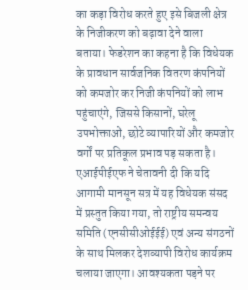का कड़ा विरोध करते हुए इसे बिजली क्षेत्र के निजीकरण को बढ़ावा देने वाला बताया। फेडरेशन का कहना है कि विधेयक के प्रावधान सार्वजनिक वितरण कंपनियों को कमजोर कर निजी कंपनियों को लाभ पहुंचाएंगे, जिससे किसानों, घरेलू उपभोक्ताओं, छोटे व्यापारियों और कमजोर वर्गों पर प्रतिकूल प्रभाव पड़ सकता है। एआईपीईएफ ने चेतावनी दी कि यदि आगामी मानसून सत्र में यह विधेयक संसद में प्रस्तुत किया गया, तो राष्ट्रीय समन्वय समिति (एनसीसीओईईई) एवं अन्य संगठनों के साथ मिलकर देशव्यापी विरोध कार्यक्रम चलाया जाएगा। आवश्यकता पड़ने पर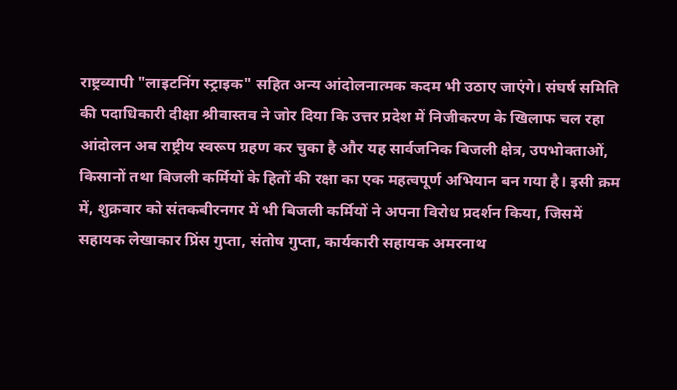राष्ट्रव्यापी "लाइटनिंग स्ट्राइक" सहित अन्य आंदोलनात्मक कदम भी उठाए जाएंगे। संघर्ष समिति की पदाधिकारी दीक्षा श्रीवास्तव ने जोर दिया कि उत्तर प्रदेश में निजीकरण के खिलाफ चल रहा आंदोलन अब राष्ट्रीय स्वरूप ग्रहण कर चुका है और यह सार्वजनिक बिजली क्षेत्र, उपभोक्ताओं, किसानों तथा बिजली कर्मियों के हितों की रक्षा का एक महत्वपूर्ण अभियान बन गया है। इसी क्रम में, शुक्रवार को संतकबीरनगर में भी बिजली कर्मियों ने अपना विरोध प्रदर्शन किया, जिसमें सहायक लेखाकार प्रिंस गुप्ता, संतोष गुप्ता, कार्यकारी सहायक अमरनाथ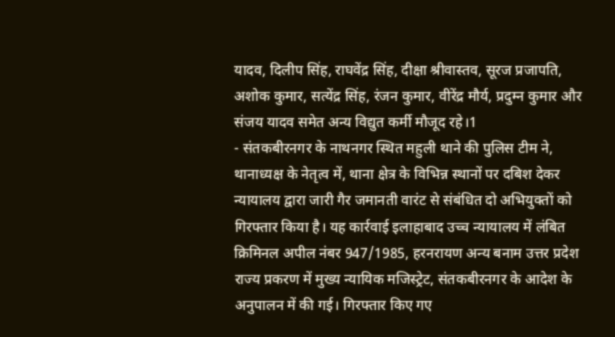यादव, दिलीप सिंह, राघवेंद्र सिंह, दीक्षा श्रीवास्तव, सूरज प्रजापति, अशोक कुमार, सत्येंद्र सिंह, रंजन कुमार, वीरेंद्र मौर्य, प्रदुम्न कुमार और संजय यादव समेत अन्य विद्युत कर्मी मौजूद रहे।1
- संतकबीरनगर के नाथनगर स्थित महुली थाने की पुलिस टीम ने, थानाध्यक्ष के नेतृत्व में, थाना क्षेत्र के विभिन्न स्थानों पर दबिश देकर न्यायालय द्वारा जारी गैर जमानती वारंट से संबंधित दो अभियुक्तों को गिरफ्तार किया है। यह कार्रवाई इलाहाबाद उच्च न्यायालय में लंबित क्रिमिनल अपील नंबर 947/1985, हरनरायण अन्य बनाम उत्तर प्रदेश राज्य प्रकरण में मुख्य न्यायिक मजिस्ट्रेट, संतकबीरनगर के आदेश के अनुपालन में की गई। गिरफ्तार किए गए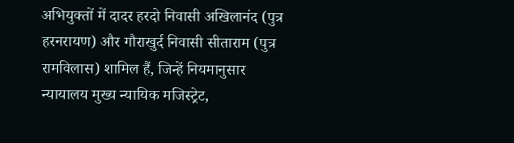अभियुक्तों में दादर हरदो निवासी अखिलानंद (पुत्र हरनरायण) और गौराखुर्द निवासी सीताराम (पुत्र रामविलास) शामिल हैं, जिन्हें नियमानुसार न्यायालय मुख्य न्यायिक मजिस्ट्रेट,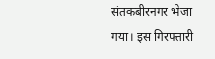संतकबीरनगर भेजा गया। इस गिरफ्तारी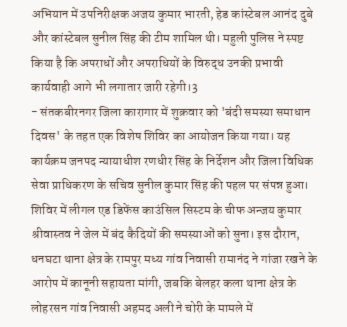अभियान में उपनिरीक्षक अजय कुमार भारती, हेड कांस्टेबल आनंद दुबे और कांस्टेबल सुनील सिंह की टीम शामिल थी। महुली पुलिस ने स्पष्ट किया है कि अपराधों और अपराधियों के विरुद्ध उनकी प्रभावी कार्यवाही आगे भी लगातार जारी रहेगी।3
- संतकबीरनगर जिला कारागार में शुक्रवार को 'बंदी समस्या समाधान दिवस' के तहत एक विशेष शिविर का आयोजन किया गया। यह कार्यक्रम जनपद न्यायाधीश रणधीर सिंह के निर्देशन और जिला विधिक सेवा प्राधिकरण के सचिव सुनील कुमार सिंह की पहल पर संपन्न हुआ। शिविर में लीगल एड डिफेंस काउंसिल सिस्टम के चीफ अन्जय कुमार श्रीवास्तव ने जेल में बंद कैदियों की समस्याओं को सुना। इस दौरान, धनघटा थाना क्षेत्र के रामपुर मध्य गांव निवासी रामानंद ने गांजा रखने के आरोप में कानूनी सहायता मांगी, जबकि बेलहर कला थाना क्षेत्र के लोहरसन गांव निवासी अहमद अली ने चोरी के मामले में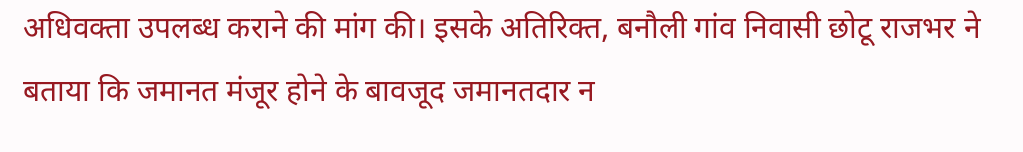अधिवक्ता उपलब्ध कराने की मांग की। इसके अतिरिक्त, बनौली गांव निवासी छोटू राजभर ने बताया कि जमानत मंजूर होने के बावजूद जमानतदार न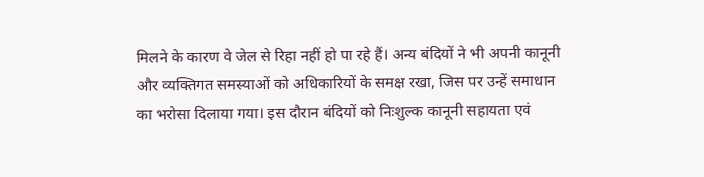मिलने के कारण वे जेल से रिहा नहीं हो पा रहे हैं। अन्य बंदियों ने भी अपनी कानूनी और व्यक्तिगत समस्याओं को अधिकारियों के समक्ष रखा, जिस पर उन्हें समाधान का भरोसा दिलाया गया। इस दौरान बंदियों को निःशुल्क कानूनी सहायता एवं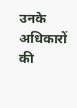उनके अधिकारों की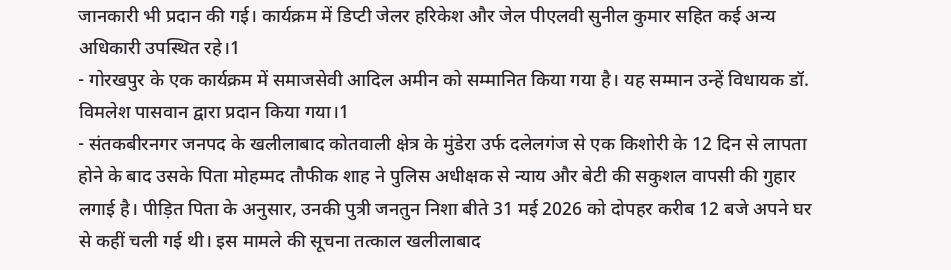जानकारी भी प्रदान की गई। कार्यक्रम में डिप्टी जेलर हरिकेश और जेल पीएलवी सुनील कुमार सहित कई अन्य अधिकारी उपस्थित रहे।1
- गोरखपुर के एक कार्यक्रम में समाजसेवी आदिल अमीन को सम्मानित किया गया है। यह सम्मान उन्हें विधायक डॉ. विमलेश पासवान द्वारा प्रदान किया गया।1
- संतकबीरनगर जनपद के खलीलाबाद कोतवाली क्षेत्र के मुंडेरा उर्फ दलेलगंज से एक किशोरी के 12 दिन से लापता होने के बाद उसके पिता मोहम्मद तौफीक शाह ने पुलिस अधीक्षक से न्याय और बेटी की सकुशल वापसी की गुहार लगाई है। पीड़ित पिता के अनुसार, उनकी पुत्री जनतुन निशा बीते 31 मई 2026 को दोपहर करीब 12 बजे अपने घर से कहीं चली गई थी। इस मामले की सूचना तत्काल खलीलाबाद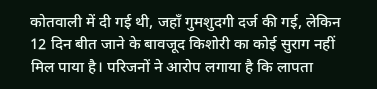कोतवाली में दी गई थी, जहाँ गुमशुदगी दर्ज की गई, लेकिन 12 दिन बीत जाने के बावजूद किशोरी का कोई सुराग नहीं मिल पाया है। परिजनों ने आरोप लगाया है कि लापता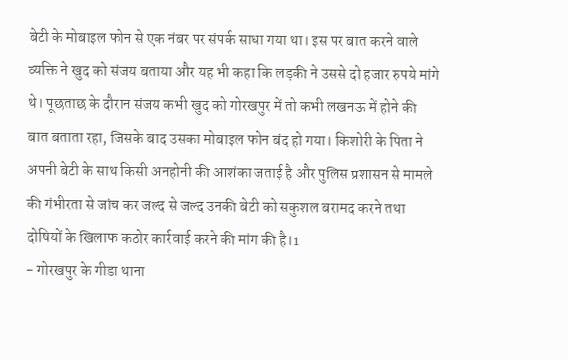बेटी के मोबाइल फोन से एक नंबर पर संपर्क साधा गया था। इस पर बात करने वाले व्यक्ति ने खुद को संजय बताया और यह भी कहा कि लड़की ने उससे दो हजार रुपये मांगे थे। पूछताछ के दौरान संजय कभी खुद को गोरखपुर में तो कभी लखनऊ में होने की बात बताता रहा, जिसके बाद उसका मोबाइल फोन बंद हो गया। किशोरी के पिता ने अपनी बेटी के साथ किसी अनहोनी की आशंका जताई है और पुलिस प्रशासन से मामले की गंभीरता से जांच कर जल्द से जल्द उनकी बेटी को सकुशल बरामद करने तथा दोषियों के खिलाफ कठोर कार्रवाई करने की मांग की है।1
- गोरखपुर के गीडा थाना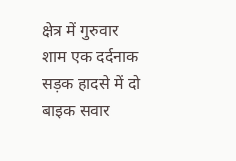क्षेत्र में गुरुवार शाम एक दर्दनाक सड़क हादसे में दो बाइक सवार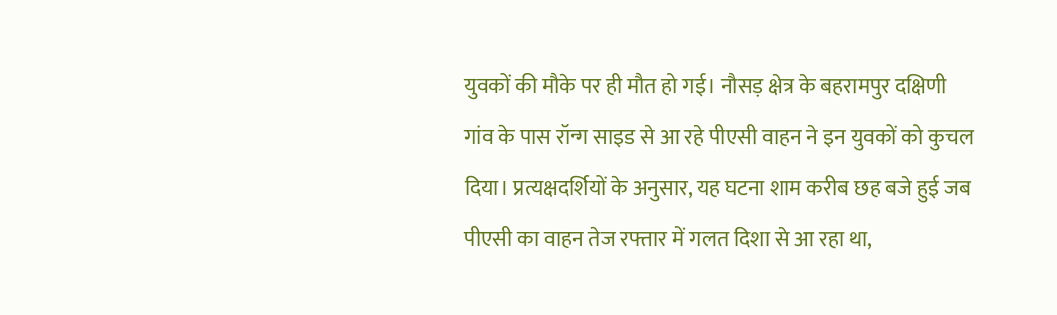युवकों की मौके पर ही मौत हो गई। नौसड़ क्षेत्र के बहरामपुर दक्षिणी गांव के पास रॉन्ग साइड से आ रहे पीएसी वाहन ने इन युवकों को कुचल दिया। प्रत्यक्षदर्शियों के अनुसार, यह घटना शाम करीब छह बजे हुई जब पीएसी का वाहन तेज रफ्तार में गलत दिशा से आ रहा था,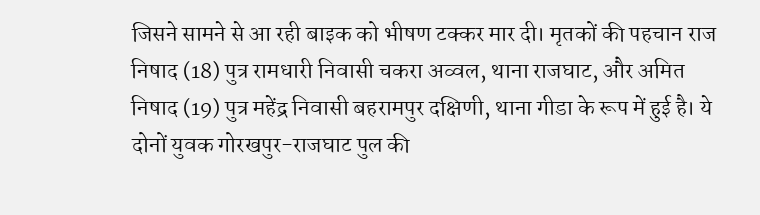जिसने सामने से आ रही बाइक को भीषण टक्कर मार दी। मृतकों की पहचान राज निषाद (18) पुत्र रामधारी निवासी चकरा अव्वल, थाना राजघाट, और अमित निषाद (19) पुत्र महेंद्र निवासी बहरामपुर दक्षिणी, थाना गीडा के रूप में हुई है। ये दोनों युवक गोरखपुर-राजघाट पुल की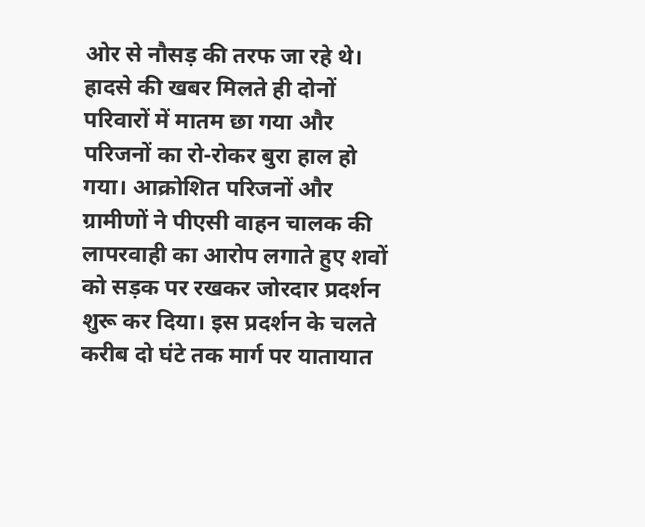ओर से नौसड़ की तरफ जा रहे थे। हादसे की खबर मिलते ही दोनों परिवारों में मातम छा गया और परिजनों का रो-रोकर बुरा हाल हो गया। आक्रोशित परिजनों और ग्रामीणों ने पीएसी वाहन चालक की लापरवाही का आरोप लगाते हुए शवों को सड़क पर रखकर जोरदार प्रदर्शन शुरू कर दिया। इस प्रदर्शन के चलते करीब दो घंटे तक मार्ग पर यातायात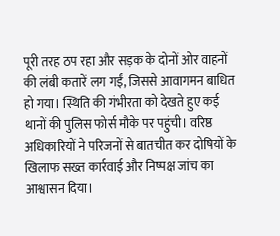पूरी तरह ठप रहा और सड़क के दोनों ओर वाहनों की लंबी कतारें लग गईं, जिससे आवागमन बाधित हो गया। स्थिति की गंभीरता को देखते हुए कई थानों की पुलिस फोर्स मौके पर पहुंची। वरिष्ठ अधिकारियों ने परिजनों से बातचीत कर दोषियों के खिलाफ सख्त कार्रवाई और निष्पक्ष जांच का आश्वासन दिया।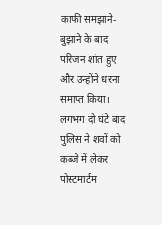काफी समझाने-बुझाने के बाद परिजन शांत हुए और उन्होंने धरना समाप्त किया। लगभग दो घंटे बाद पुलिस ने शवों को कब्जे में लेकर पोस्टमार्टम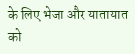के लिए भेजा और यातायात को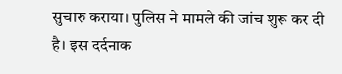सुचारु कराया। पुलिस ने मामले की जांच शुरू कर दी है। इस दर्दनाक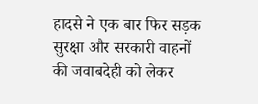हादसे ने एक बार फिर सड़क सुरक्षा और सरकारी वाहनों की जवाबदेही को लेकर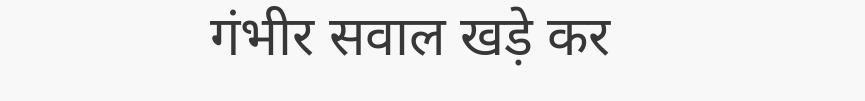गंभीर सवाल खड़े कर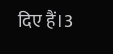दिए हैं।3